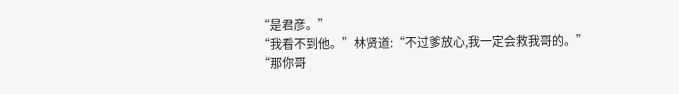“是君彦。”
“我看不到他。”林贤道:“不过爹放心,我一定会救我哥的。”
“那你哥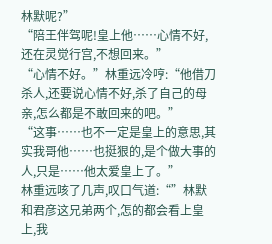林默呢?”
“陪王伴驾呢!皇上他……心情不好,还在灵觉行宫,不想回来。”
“心情不好。”林重远冷哼:“他借刀杀人,还要说心情不好,杀了自己的母亲,怎么都是不敢回来的吧。”
“这事……也不一定是皇上的意思,其实我哥他……也挺狠的,是个做大事的人,只是……他太爱皇上了。”
林重远咳了几声,叹口气道:“”林默和君彦这兄弟两个,怎的都会看上皇上,我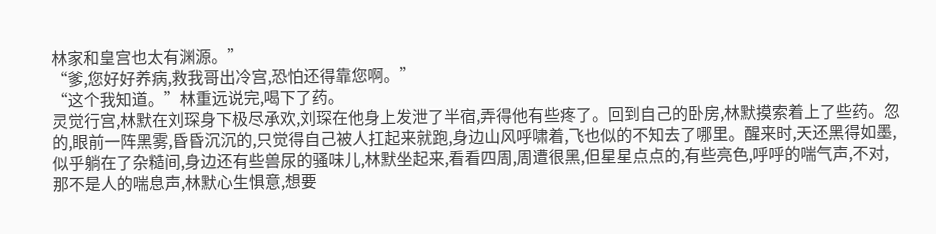林家和皇宫也太有渊源。”
“爹,您好好养病,救我哥出冷宫,恐怕还得靠您啊。”
“这个我知道。”林重远说完,喝下了药。
灵觉行宫,林默在刘琛身下极尽承欢,刘琛在他身上发泄了半宿,弄得他有些疼了。回到自己的卧房,林默摸索着上了些药。忽的,眼前一阵黑雾,昏昏沉沉的,只觉得自己被人扛起来就跑,身边山风呼啸着,飞也似的不知去了哪里。醒来时,天还黑得如墨,似乎躺在了杂糙间,身边还有些兽尿的骚味儿,林默坐起来,看看四周,周遭很黑,但星星点点的,有些亮色,呼呼的喘气声,不对,那不是人的喘息声,林默心生惧意,想要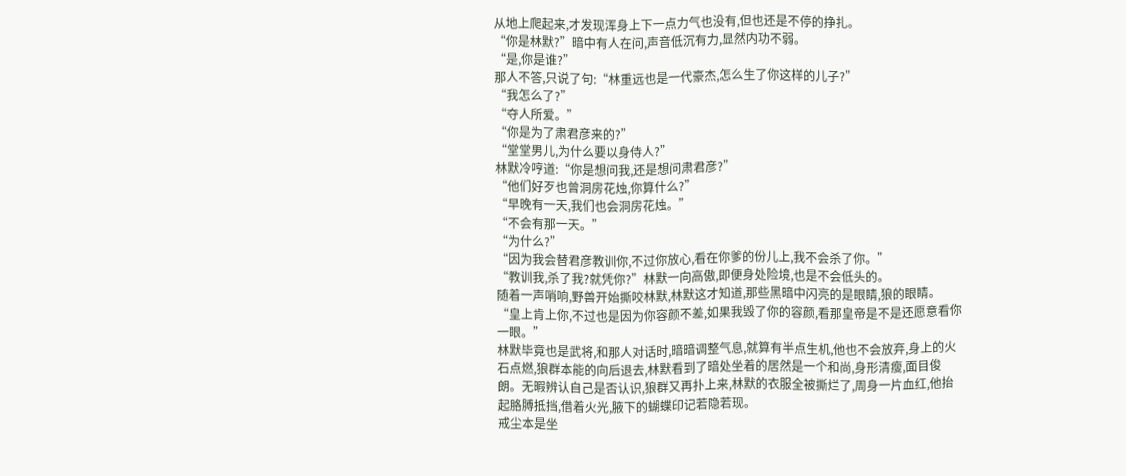从地上爬起来,才发现浑身上下一点力气也没有,但也还是不停的挣扎。
“你是林默?”暗中有人在问,声音低沉有力,显然内功不弱。
“是,你是谁?”
那人不答,只说了句:“林重远也是一代豪杰,怎么生了你这样的儿子?”
“我怎么了?”
“夺人所爱。”
“你是为了肃君彦来的?”
“堂堂男儿,为什么要以身侍人?”
林默冷哼道:“你是想问我,还是想问肃君彦?”
“他们好歹也曾洞房花烛,你算什么?”
“早晚有一天,我们也会洞房花烛。”
“不会有那一天。”
“为什么?”
“因为我会替君彦教训你,不过你放心,看在你爹的份儿上,我不会杀了你。”
“教训我,杀了我?就凭你?”林默一向高傲,即便身处险境,也是不会低头的。
随着一声哨响,野兽开始撕咬林默,林默这才知道,那些黑暗中闪亮的是眼睛,狼的眼睛。
“皇上肯上你,不过也是因为你容颜不差,如果我毁了你的容颜,看那皇帝是不是还愿意看你一眼。”
林默毕竟也是武将,和那人对话时,暗暗调整气息,就算有半点生机,他也不会放弃,身上的火石点燃,狼群本能的向后退去,林默看到了暗处坐着的居然是一个和尚,身形清瘦,面目俊朗。无暇辨认自己是否认识,狼群又再扑上来,林默的衣服全被撕烂了,周身一片血红,他抬起胳膊抵挡,借着火光,腋下的蝴蝶印记若隐若现。
戒尘本是坐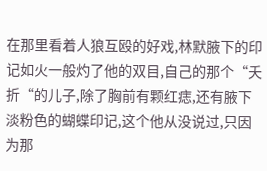在那里看着人狼互殴的好戏,林默腋下的印记如火一般灼了他的双目,自己的那个“夭折“的儿子,除了胸前有颗红痣,还有腋下淡粉色的蝴蝶印记,这个他从没说过,只因为那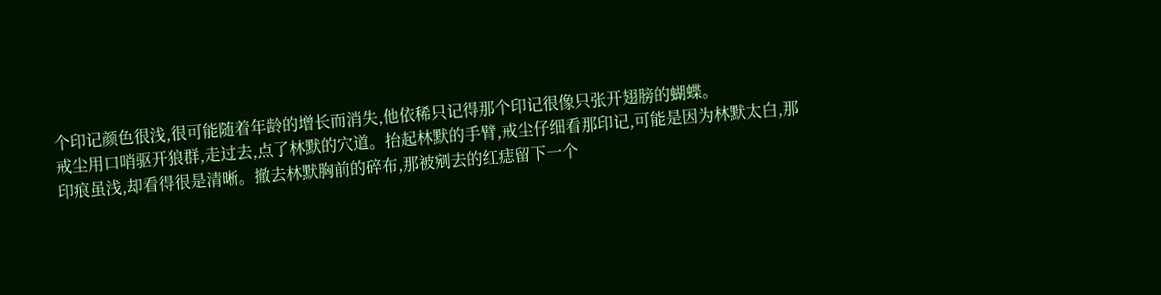个印记颜色很浅,很可能随着年龄的增长而消失,他依稀只记得那个印记很像只张开翅膀的蝴蝶。
戒尘用口哨驱开狼群,走过去,点了林默的穴道。抬起林默的手臂,戒尘仔细看那印记,可能是因为林默太白,那印痕虽浅,却看得很是清晰。撤去林默胸前的碎布,那被剜去的红痣留下一个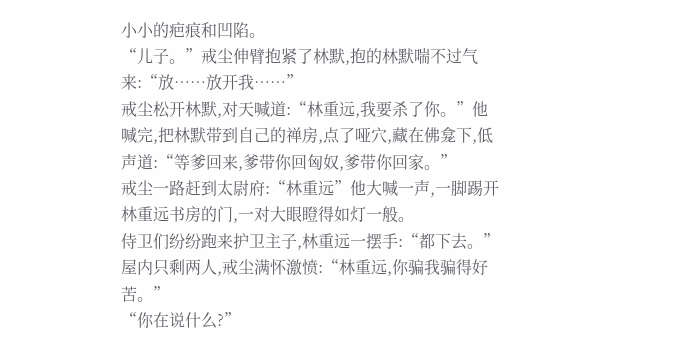小小的疤痕和凹陷。
“儿子。”戒尘伸臂抱紧了林默,抱的林默喘不过气来:“放……放开我……”
戒尘松开林默,对天喊道:“林重远,我要杀了你。”他喊完,把林默带到自己的禅房,点了哑穴,藏在佛龛下,低声道:“等爹回来,爹带你回匈奴,爹带你回家。”
戒尘一路赶到太尉府:“林重远”他大喊一声,一脚踢开林重远书房的门,一对大眼瞪得如灯一般。
侍卫们纷纷跑来护卫主子,林重远一摆手:“都下去。”
屋内只剩两人,戒尘满怀激愤:“林重远,你骗我骗得好苦。”
“你在说什么?”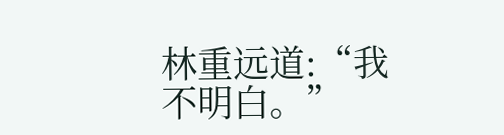林重远道:“我不明白。”